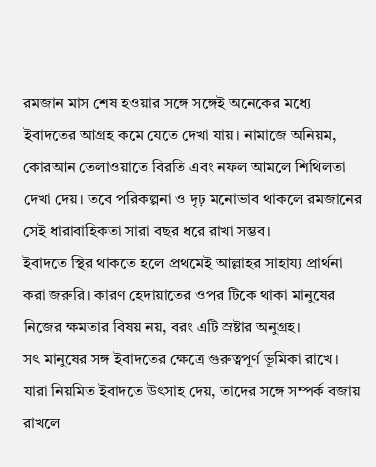রমজান মাস শেষ হওয়ার সঙ্গে সঙ্গেই অনেকের মধ্যে ইবাদতের আগ্রহ কমে যেতে দেখা যায়। নামাজে অনিয়ম, কোরআন তেলাওয়াতে বিরতি এবং নফল আমলে শিথিলতা দেখা দেয়। তবে পরিকল্পনা ও দৃঢ় মনোভাব থাকলে রমজানের সেই ধারাবাহিকতা সারা বছর ধরে রাখা সম্ভব।
ইবাদতে স্থির থাকতে হলে প্রথমেই আল্লাহর সাহায্য প্রার্থনা করা জরুরি। কারণ হেদায়াতের ওপর টিকে থাকা মানুষের নিজের ক্ষমতার বিষয় নয়, বরং এটি স্রষ্টার অনুগ্রহ।
সৎ মানুষের সঙ্গ ইবাদতের ক্ষেত্রে গুরুত্বপূর্ণ ভূমিকা রাখে। যারা নিয়মিত ইবাদতে উৎসাহ দেয়, তাদের সঙ্গে সম্পর্ক বজায় রাখলে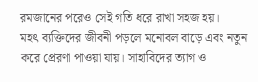রমজানের পরেও সেই গতি ধরে রাখা সহজ হয়।
মহৎ ব্যক্তিদের জীবনী পড়লে মনোবল বাড়ে এবং নতুন করে প্রেরণা পাওয়া যায়। সাহাবিদের ত্যাগ ও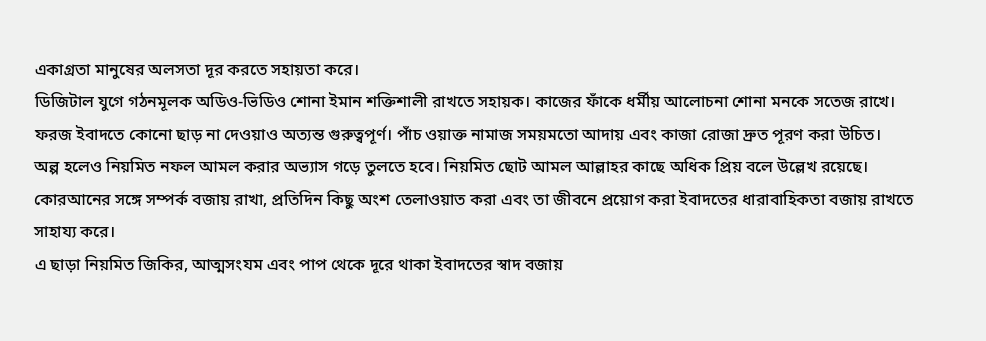একাগ্রতা মানুষের অলসতা দূর করতে সহায়তা করে।
ডিজিটাল যুগে গঠনমূলক অডিও-ভিডিও শোনা ইমান শক্তিশালী রাখতে সহায়ক। কাজের ফাঁকে ধর্মীয় আলোচনা শোনা মনকে সতেজ রাখে।
ফরজ ইবাদতে কোনো ছাড় না দেওয়াও অত্যন্ত গুরুত্বপূর্ণ। পাঁচ ওয়াক্ত নামাজ সময়মতো আদায় এবং কাজা রোজা দ্রুত পূরণ করা উচিত।
অল্প হলেও নিয়মিত নফল আমল করার অভ্যাস গড়ে তুলতে হবে। নিয়মিত ছোট আমল আল্লাহর কাছে অধিক প্রিয় বলে উল্লেখ রয়েছে।
কোরআনের সঙ্গে সম্পর্ক বজায় রাখা, প্রতিদিন কিছু অংশ তেলাওয়াত করা এবং তা জীবনে প্রয়োগ করা ইবাদতের ধারাবাহিকতা বজায় রাখতে সাহায্য করে।
এ ছাড়া নিয়মিত জিকির, আত্মসংযম এবং পাপ থেকে দূরে থাকা ইবাদতের স্বাদ বজায়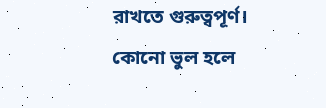রাখতে গুরুত্বপূর্ণ। কোনো ভুল হলে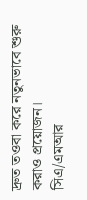দ্রুত তওবা করে নতুনভাবে শুরু করাও প্রয়োজন।
সিএ/এমআর